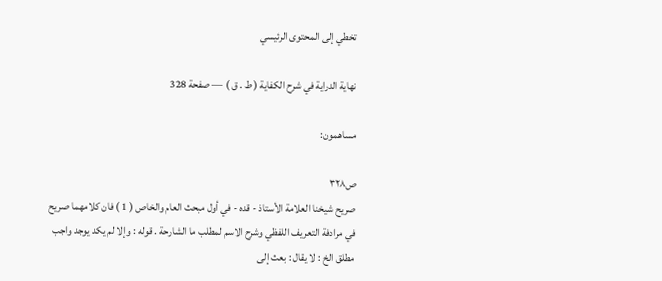تخطي إلى المحتوى الرئيسي

نهاية الدراية في شرح الكفاية ( ط . ق ) — صفحة 328

مساهمون:

ص٣٢٨
صريح شيخنا العلامة الأستاذ - قده - في أول مبحث العام والخاص ( 1 ) فان كلامهما صريح في مرادفة التعريف اللفظي وشرح الاسم لمطلب ما الشارحة . قوله : وإلا لم يكد يوجد واجب مطلق الخ : لا يقال : بعث إلى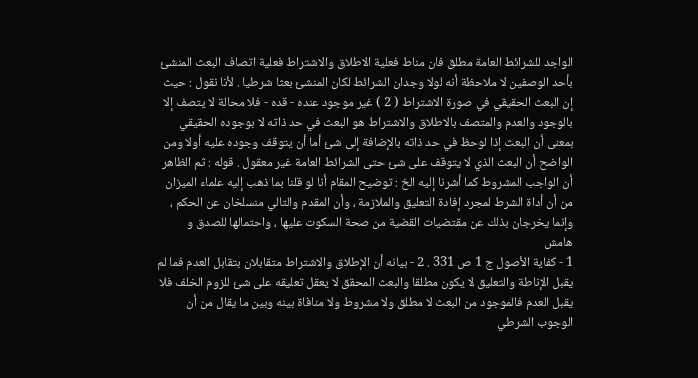الواجد للشرائط العامة مطلق فان مناط فعلية الاطلاق والاشتراط فعلية اتصاف البعث المنشئ بأحد الوصفين لا ملاحظة أنه لولا وجدان الشرائط لكان المنشئ بعثا شرطيا . لأنا نقول : حيث إن البعث الحقيقي في صورة الاشتراط ( 2 ) غير موجود عنده - قده - فلا محالة لا يتصف إلا بالوجود والعدم والمتصف بالاطلاق والاشتراط هو البعث في حد ذاته لا بوجوده الحقيقي بمعنى أن البعث إذا لوحظ في حد ذاته بالإضافة إلى شئ أما أن يتوقف وجوده عليه أولا ومن الواضح أن البعث الذي لا يتوقف على شئ حتى الشرائط العامة غير معقول . قوله : ثم الظاهر أن الواجب المشروط كما أشرنا إليه الخ : توضيح المقام أنا لو قلنا بما ذهب إليه علماء الميزان من أن أداة الشرط لمجرد إفادة التعليق والملازمة ، وأن المقدم والتالي منسلخان عن الحكم ، وإنما يخرجان بذلك عن مقتضيات القضية من صحة السكوت عليها ، واحتمالها للصدق و
هامش
1 - كفاية الأصول ج 1 ص 331 . 2 - بيانه أن الإطلاق والاشتراط متقابلان بتقابل العدم فما لم يقبل الإناطة والتعليق لا يكون مطلقا والبعث المحقق لا يعقل تعليقه على شئ للزوم الخلف فلا يقبل العدم فالموجود من البعث لا مطلق ولا مشروط ولا منافاة بينه وبين ما يقال من أن الوجوب الشرطي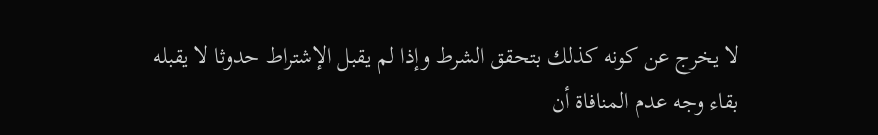لا يخرج عن كونه كذلك بتحقق الشرط وإذا لم يقبل الإشتراط حدوثا لا يقبله بقاء وجه عدم المنافاة أن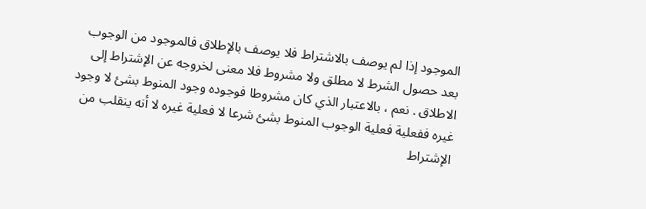الموجود إذا لم يوصف بالاشتراط فلا يوصف بالإطلاق فالموجود من الوجوب بعد حصول الشرط لا مطلق ولا مشروط فلا معنى لخروجه عن الإشتراط إلى الاطلاق . نعم ، بالاعتبار الذي كان مشروطا فوجوده وجود المنوط بشئ لا وجود غيره ففعلية فعلية الوجوب المنوط بشئ شرعا لا فعلية غيره لا أنه ينقلب من الإشتراط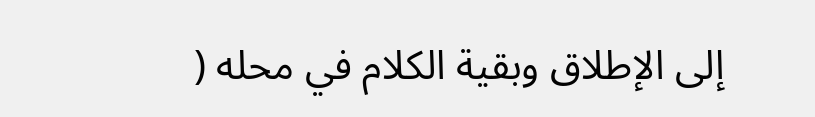إلى الإطلاق وبقية الكلام في محله (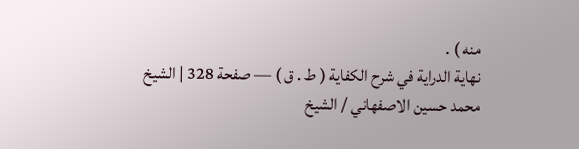منه ) .
نهاية الدراية في شرح الكفاية ( ط . ق ) — صفحة 328 | الشيخ محمد حسين الاصفهاني / الشيخ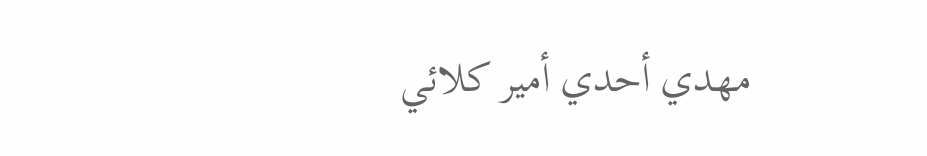مهدي أحدي أمير كلائي